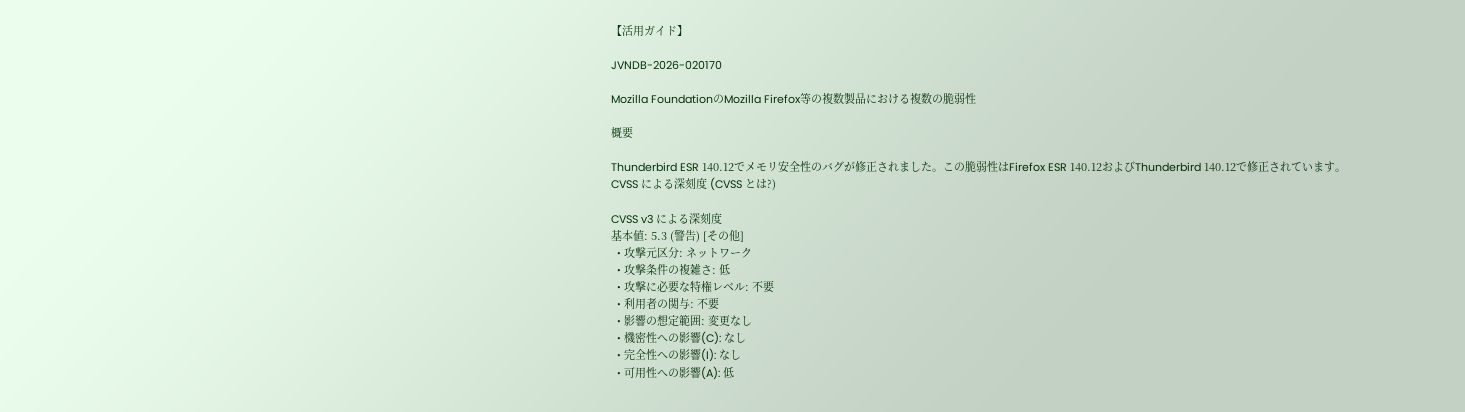【活用ガイド】

JVNDB-2026-020170

Mozilla FoundationのMozilla Firefox等の複数製品における複数の脆弱性

概要

Thunderbird ESR 140.12でメモリ安全性のバグが修正されました。この脆弱性はFirefox ESR 140.12およびThunderbird 140.12で修正されています。
CVSS による深刻度 (CVSS とは?)

CVSS v3 による深刻度
基本値: 5.3 (警告) [その他]
  • 攻撃元区分: ネットワーク
  • 攻撃条件の複雑さ: 低
  • 攻撃に必要な特権レベル: 不要
  • 利用者の関与: 不要
  • 影響の想定範囲: 変更なし
  • 機密性への影響(C): なし
  • 完全性への影響(I): なし
  • 可用性への影響(A): 低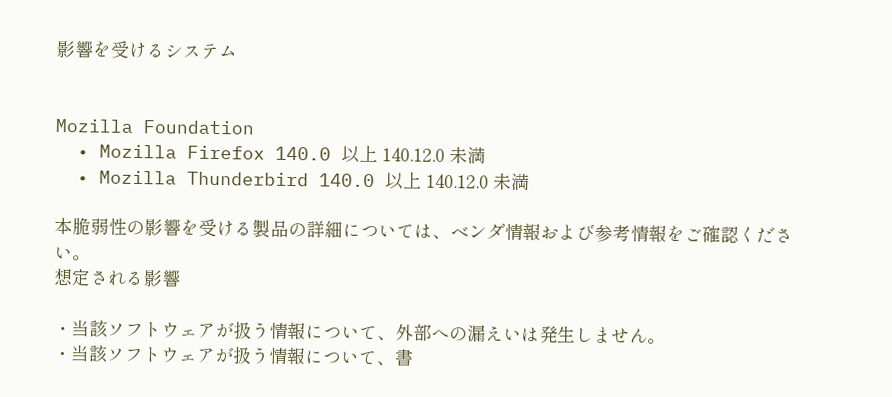影響を受けるシステム


Mozilla Foundation
  • Mozilla Firefox 140.0 以上 140.12.0 未満
  • Mozilla Thunderbird 140.0 以上 140.12.0 未満

本脆弱性の影響を受ける製品の詳細については、ベンダ情報および参考情報をご確認ください。
想定される影響

・当該ソフトウェアが扱う情報について、外部への漏えいは発生しません。
・当該ソフトウェアが扱う情報について、書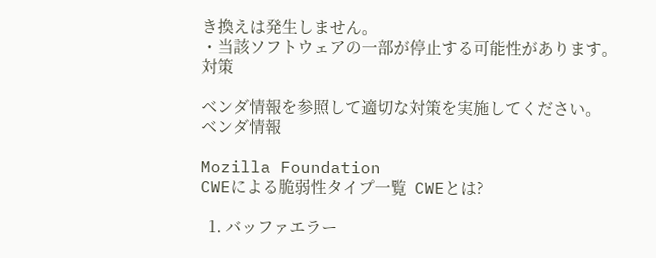き換えは発生しません。
・当該ソフトウェアの一部が停止する可能性があります。
対策

ベンダ情報を参照して適切な対策を実施してください。
ベンダ情報

Mozilla Foundation
CWEによる脆弱性タイプ一覧  CWEとは?

  1. バッファエラー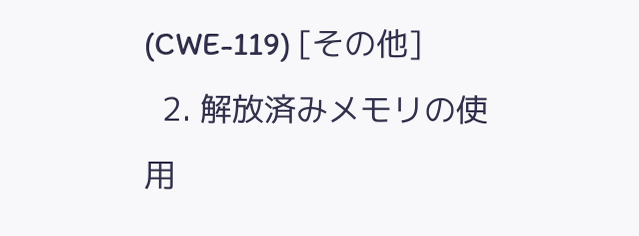(CWE-119) [その他]
  2. 解放済みメモリの使用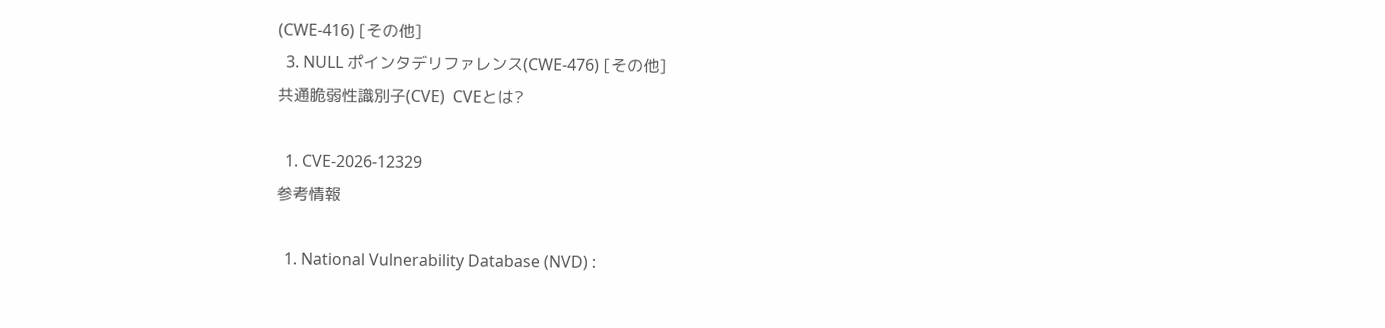(CWE-416) [その他]
  3. NULL ポインタデリファレンス(CWE-476) [その他]
共通脆弱性識別子(CVE)  CVEとは?

  1. CVE-2026-12329
参考情報

  1. National Vulnerability Database (NVD) :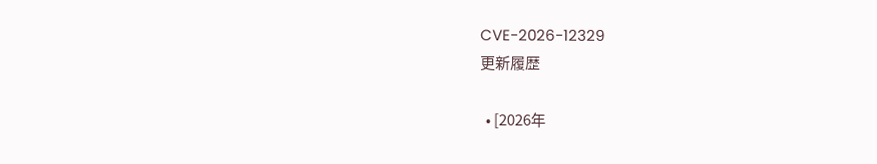CVE-2026-12329
更新履歴

  • [2026年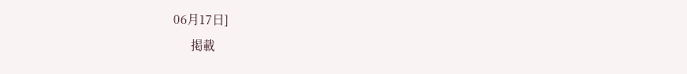06月17日]
      掲載